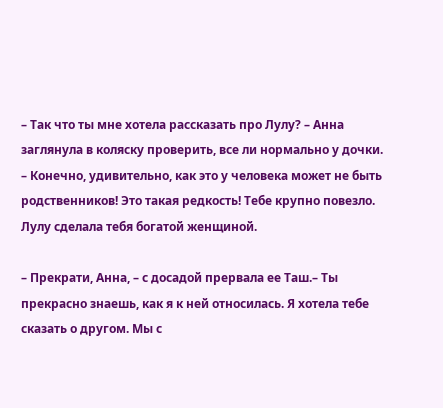– Так что ты мне хотела рассказать про Лулу? – Анна заглянула в коляску проверить, все ли нормально у дочки. – Конечно, удивительно, как это у человека может не быть родственников! Это такая редкость! Тебе крупно повезло. Лулу сделала тебя богатой женщиной.

– Прекрати, Анна, – с досадой прервала ее Таш.– Ты прекрасно знаешь, как я к ней относилась. Я хотела тебе сказать о другом. Мы с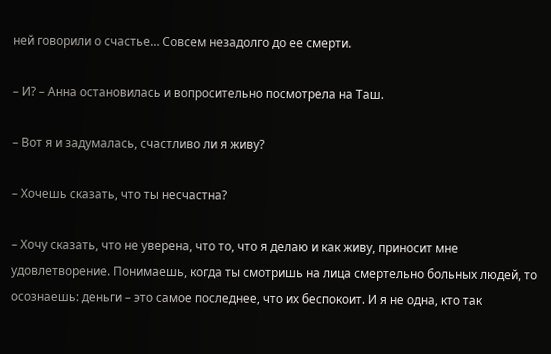ней говорили о счастье… Совсем незадолго до ее смерти.

– И? – Анна остановилась и вопросительно посмотрела на Таш.

– Вот я и задумалась, счастливо ли я живу?

– Хочешь сказать, что ты несчастна?

– Хочу сказать, что не уверена, что то, что я делаю и как живу, приносит мне удовлетворение. Понимаешь, когда ты смотришь на лица смертельно больных людей, то осознаешь: деньги – это самое последнее, что их беспокоит. И я не одна, кто так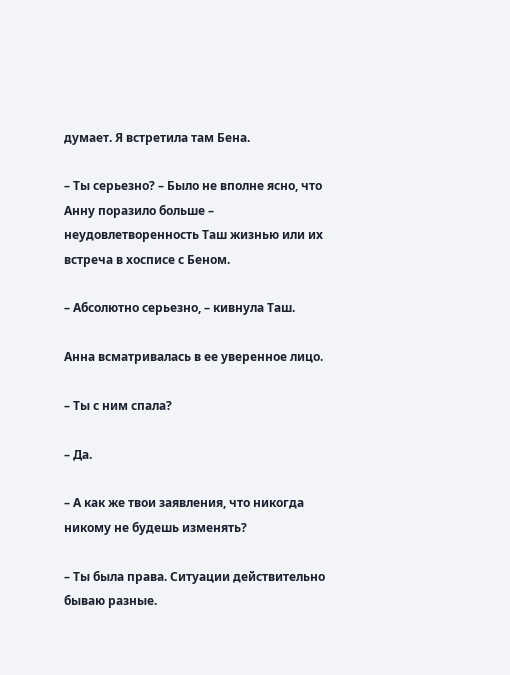думает. Я встретила там Бена.

– Ты серьезно? – Было не вполне ясно, что Анну поразило больше – неудовлетворенность Таш жизнью или их встреча в хосписе с Беном.

– Абсолютно серьезно, – кивнула Таш.

Анна всматривалась в ее уверенное лицо.

– Ты с ним спала?

– Да.

– А как же твои заявления, что никогда никому не будешь изменять?

– Ты была права. Ситуации действительно бываю разные.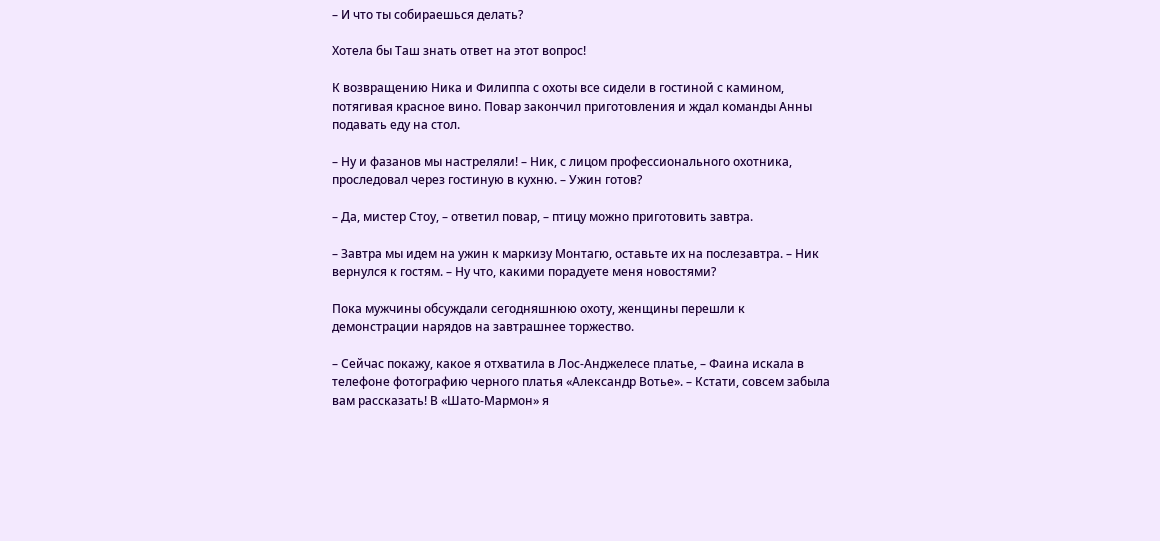– И что ты собираешься делать?

Хотела бы Таш знать ответ на этот вопрос!

К возвращению Ника и Филиппа с охоты все сидели в гостиной с камином, потягивая красное вино. Повар закончил приготовления и ждал команды Анны подавать еду на стол.

– Ну и фазанов мы настреляли! – Ник, с лицом профессионального охотника, проследовал через гостиную в кухню. – Ужин готов?

– Да, мистер Стоу, – ответил повар, – птицу можно приготовить завтра.

– Завтра мы идем на ужин к маркизу Монтагю, оставьте их на послезавтра. – Ник вернулся к гостям. – Ну что, какими порадуете меня новостями?

Пока мужчины обсуждали сегодняшнюю охоту, женщины перешли к демонстрации нарядов на завтрашнее торжество.

– Сейчас покажу, какое я отхватила в Лос-Анджелесе платье, – Фаина искала в телефоне фотографию черного платья «Александр Вотье». – Кстати, совсем забыла вам рассказать! В «Шато-Мармон» я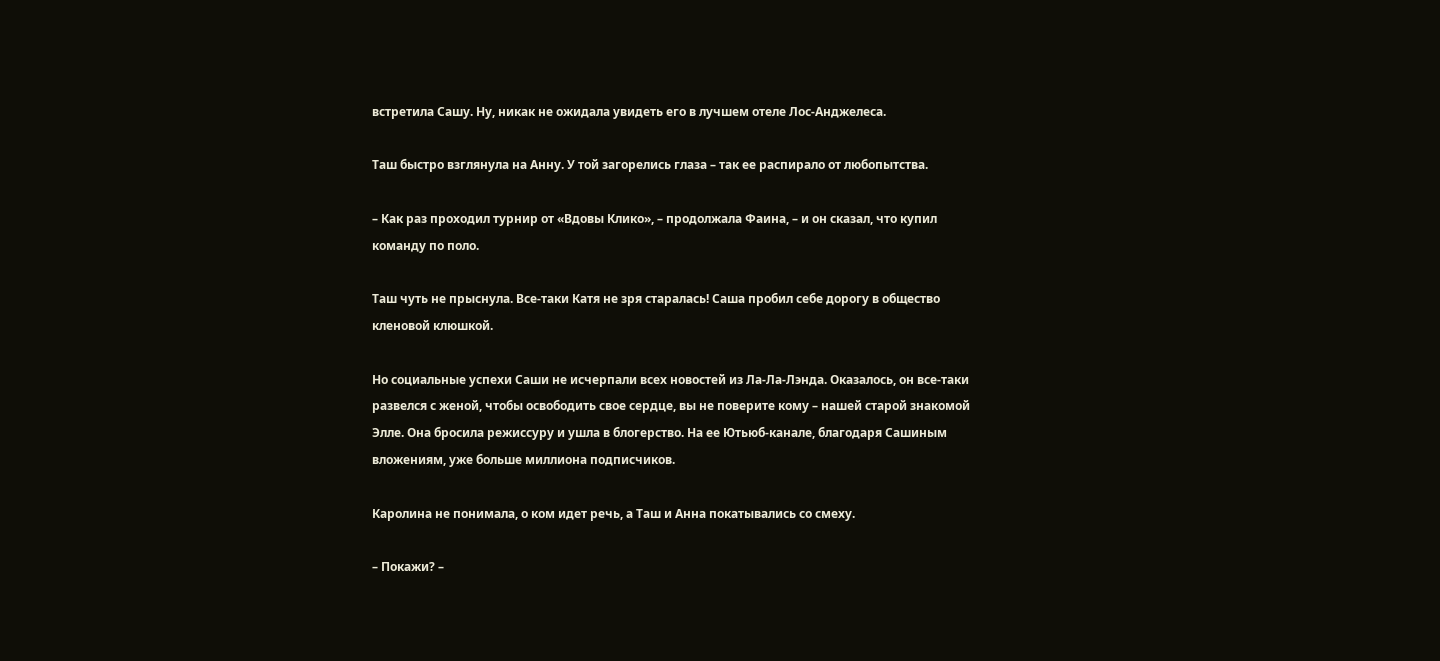встретила Сашу. Ну, никак не ожидала увидеть его в лучшем отеле Лос-Анджелеса.

Таш быстро взглянула на Анну. У той загорелись глаза – так ее распирало от любопытства.

– Как раз проходил турнир от «Вдовы Клико», – продолжала Фаина, – и он сказал, что купил команду по поло.

Таш чуть не прыснула. Все-таки Катя не зря старалась! Саша пробил себе дорогу в общество кленовой клюшкой.

Но социальные успехи Саши не исчерпали всех новостей из Ла-Ла-Лэнда. Оказалось, он все-таки развелся с женой, чтобы освободить свое сердце, вы не поверите кому – нашей старой знакомой Элле. Она бросила режиссуру и ушла в блогерство. На ее Ютьюб-канале, благодаря Сашиным вложениям, уже больше миллиона подписчиков.

Каролина не понимала, о ком идет речь, а Таш и Анна покатывались со смеху.

– Покажи? –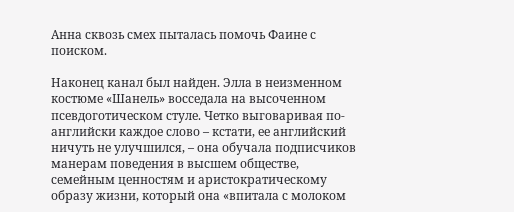Анна сквозь смех пыталась помочь Фаине с поиском.

Наконец канал был найден. Элла в неизменном костюме «Шанель» восседала на высоченном псевдоготическом стуле. Четко выговаривая по-английски каждое слово – кстати, ее английский ничуть не улучшился, – она обучала подписчиков манерам поведения в высшем обществе, семейным ценностям и аристократическому образу жизни, который она «впитала с молоком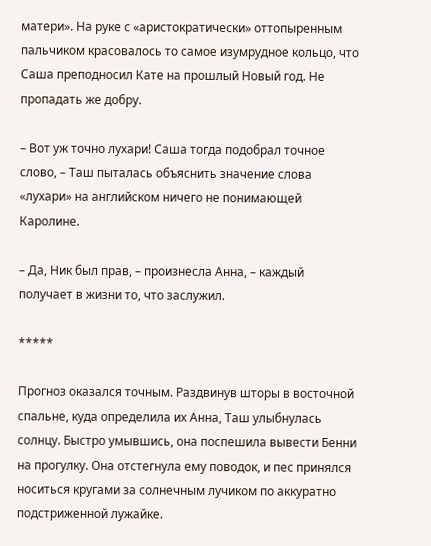матери». На руке с «аристократически» оттопыренным пальчиком красовалось то самое изумрудное кольцо, что Саша преподносил Кате на прошлый Новый год. Не пропадать же добру.

– Вот уж точно лухари! Саша тогда подобрал точное слово, – Таш пыталась объяснить значение слова «лухари» на английском ничего не понимающей Каролине.

– Да, Ник был прав, – произнесла Анна, – каждый получает в жизни то, что заслужил.

*****

Прогноз оказался точным. Раздвинув шторы в восточной спальне, куда определила их Анна, Таш улыбнулась солнцу. Быстро умывшись, она поспешила вывести Бенни на прогулку. Она отстегнула ему поводок, и пес принялся носиться кругами за солнечным лучиком по аккуратно подстриженной лужайке.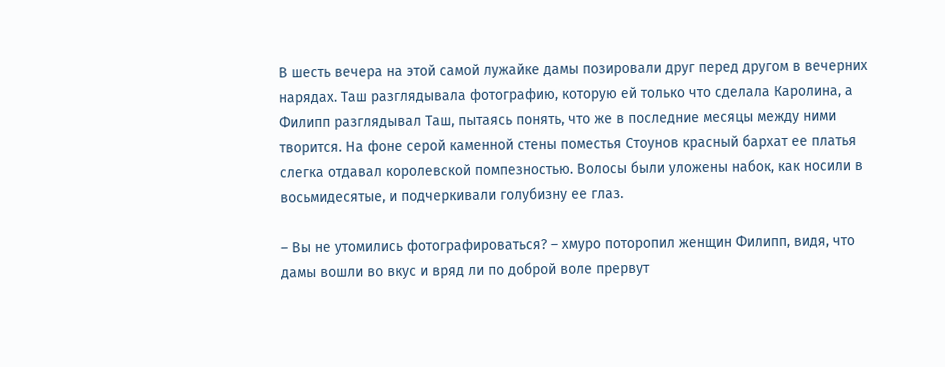В шесть вечера на этой самой лужайке дамы позировали друг перед другом в вечерних нарядах. Таш разглядывала фотографию, которую ей только что сделала Каролина, а Филипп разглядывал Таш, пытаясь понять, что же в последние месяцы между ними творится. На фоне серой каменной стены поместья Стоунов красный бархат ее платья слегка отдавал королевской помпезностью. Волосы были уложены набок, как носили в восьмидесятые, и подчеркивали голубизну ее глаз.

– Вы не утомились фотографироваться? – хмуро поторопил женщин Филипп, видя, что дамы вошли во вкус и вряд ли по доброй воле прервут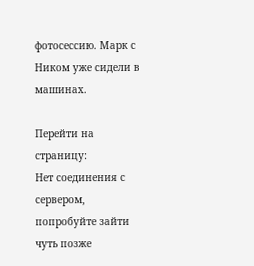фотосессию. Марк с Ником уже сидели в машинах.

Перейти на страницу:
Нет соединения с сервером, попробуйте зайти чуть позже